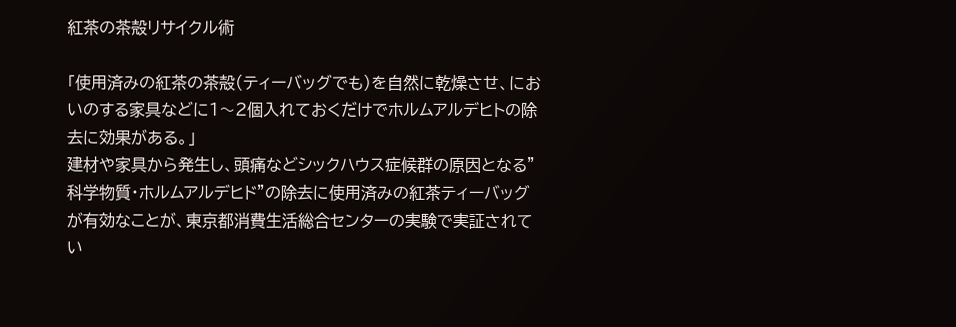紅茶の茶殻リサイクル術

「使用済みの紅茶の茶殻(ティーバッグでも)を自然に乾燥させ、においのする家具などに1〜2個入れておくだけでホルムアルデヒトの除去に効果がある。」
建材や家具から発生し、頭痛などシックハウス症候群の原因となる”科学物質・ホルムアルデヒド”の除去に使用済みの紅茶ティーバッグが有効なことが、東京都消費生活総合センターの実験で実証されてい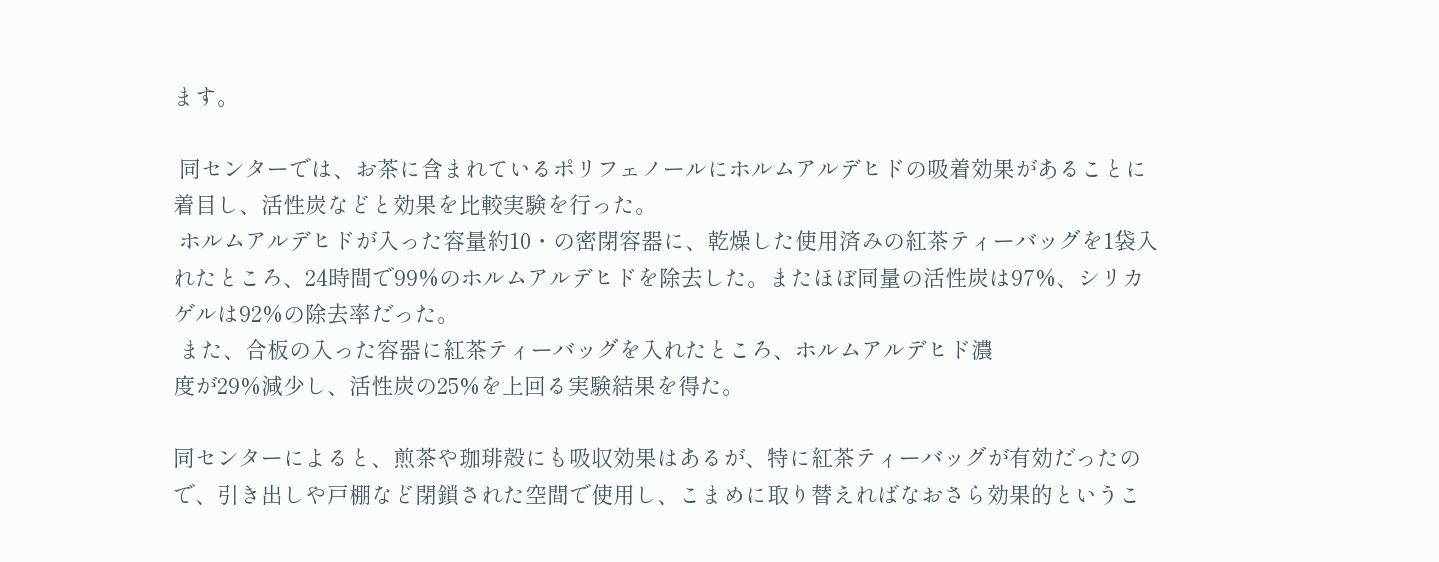ます。

 同センターでは、お茶に含まれているポリフェノールにホルムアルデヒドの吸着効果があることに着目し、活性炭などと効果を比較実験を行った。
 ホルムアルデヒドが入った容量約10・の密閉容器に、乾燥した使用済みの紅茶ティーバッグを1袋入れたところ、24時間で99%のホルムアルデヒドを除去した。またほぼ同量の活性炭は97%、シリカゲルは92%の除去率だった。
 また、合板の入った容器に紅茶ティーバッグを入れたところ、ホルムアルデヒド濃
度が29%減少し、活性炭の25%を上回る実験結果を得た。

同センターによると、煎茶や珈琲殻にも吸収効果はあるが、特に紅茶ティーバッグが有効だったので、引き出しや戸棚など閉鎖された空間で使用し、こまめに取り替えればなおさら効果的というこ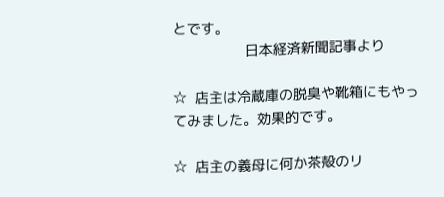とです。
                  日本経済新聞記事より

☆  店主は冷蔵庫の脱臭や靴箱にもやってみました。効果的です。

☆  店主の義母に何か茶殻のリ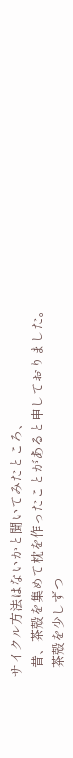サイクル方法はないかと聞いてみたところ、
   昔、茶殻を集めて枕を作ったことがあると申しておりました。
   茶殻を少しずつ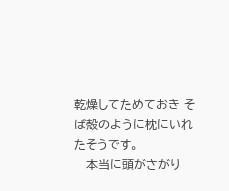乾燥してためておき そば殻のように枕にいれたそうです。
   本当に頭がさがり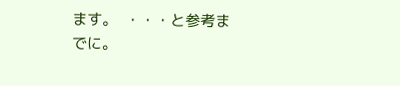ます。  ・・・と参考までに。